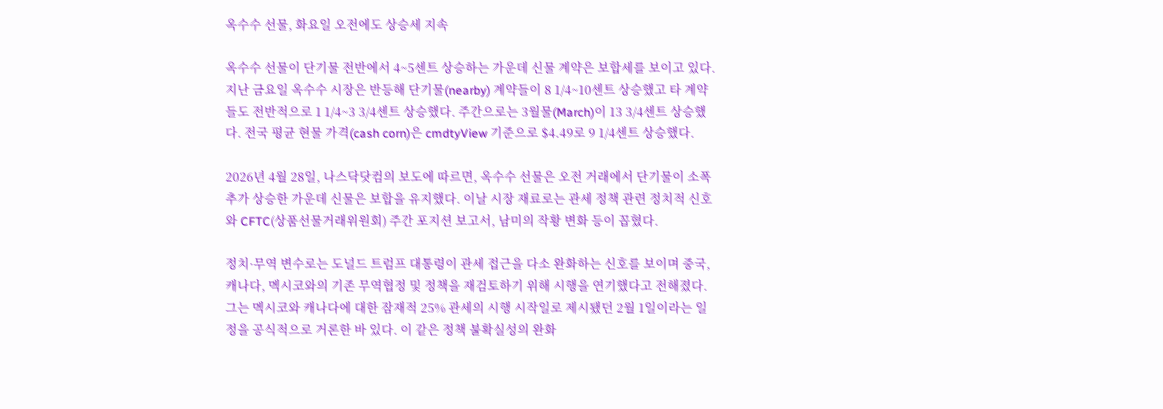옥수수 선물, 화요일 오전에도 상승세 지속

옥수수 선물이 단기물 전반에서 4~5센트 상승하는 가운데 신물 계약은 보합세를 보이고 있다. 지난 금요일 옥수수 시장은 반등해 단기물(nearby) 계약들이 8 1/4~10센트 상승했고 타 계약들도 전반적으로 1 1/4~3 3/4센트 상승했다. 주간으로는 3월물(March)이 13 3/4센트 상승했다. 전국 평균 현물 가격(cash corn)은 cmdtyView 기준으로 $4.49로 9 1/4센트 상승했다.

2026년 4월 28일, 나스닥닷컴의 보도에 따르면, 옥수수 선물은 오전 거래에서 단기물이 소폭 추가 상승한 가운데 신물은 보합을 유지했다. 이날 시장 재료로는 관세 정책 관련 정치적 신호와 CFTC(상품선물거래위원회) 주간 포지션 보고서, 남미의 작황 변화 등이 꼽혔다.

정치·무역 변수로는 도널드 트럼프 대통령이 관세 접근을 다소 완화하는 신호를 보이며 중국, 캐나다, 멕시코와의 기존 무역협정 및 정책을 재검토하기 위해 시행을 연기했다고 전해졌다. 그는 멕시코와 캐나다에 대한 잠재적 25% 관세의 시행 시작일로 제시됐던 2월 1일이라는 일정을 공식적으로 거론한 바 있다. 이 같은 정책 불확실성의 완화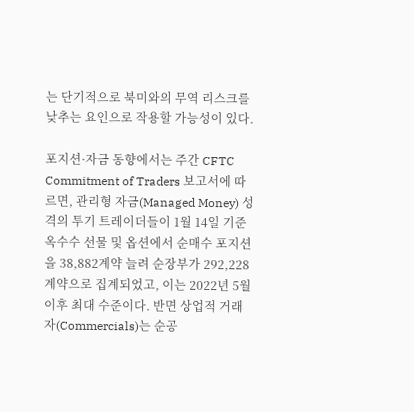는 단기적으로 북미와의 무역 리스크를 낮추는 요인으로 작용할 가능성이 있다.

포지션·자금 동향에서는 주간 CFTC Commitment of Traders 보고서에 따르면, 관리형 자금(Managed Money) 성격의 투기 트레이더들이 1월 14일 기준 옥수수 선물 및 옵션에서 순매수 포지션을 38,882계약 늘려 순장부가 292,228계약으로 집계되었고, 이는 2022년 5월 이후 최대 수준이다. 반면 상업적 거래자(Commercials)는 순공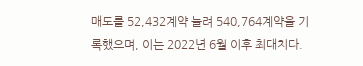매도를 52,432계약 늘려 540,764계약을 기록했으며, 이는 2022년 6월 이후 최대치다.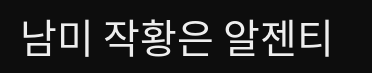남미 작황은 알젠티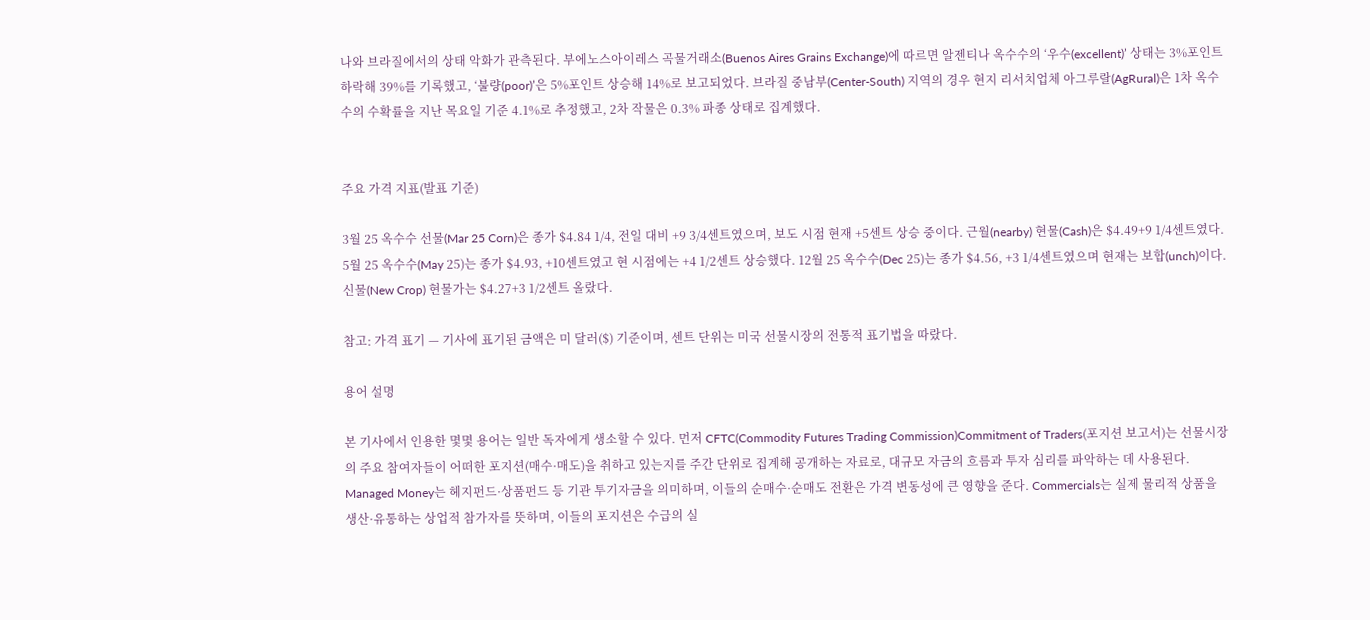나와 브라질에서의 상태 악화가 관측된다. 부에노스아이레스 곡물거래소(Buenos Aires Grains Exchange)에 따르면 알젠티나 옥수수의 ‘우수(excellent)’ 상태는 3%포인트 하락해 39%를 기록했고, ‘불량(poor)’은 5%포인트 상승해 14%로 보고되었다. 브라질 중남부(Center-South) 지역의 경우 현지 리서치업체 아그루랄(AgRural)은 1차 옥수수의 수확률을 지난 목요일 기준 4.1%로 추정했고, 2차 작물은 0.3% 파종 상태로 집계했다.


주요 가격 지표(발표 기준)

3월 25 옥수수 선물(Mar 25 Corn)은 종가 $4.84 1/4, 전일 대비 +9 3/4센트였으며, 보도 시점 현재 +5센트 상승 중이다. 근월(nearby) 현물(Cash)은 $4.49+9 1/4센트였다. 5월 25 옥수수(May 25)는 종가 $4.93, +10센트였고 현 시점에는 +4 1/2센트 상승했다. 12월 25 옥수수(Dec 25)는 종가 $4.56, +3 1/4센트였으며 현재는 보합(unch)이다. 신물(New Crop) 현물가는 $4.27+3 1/2센트 올랐다.

참고: 가격 표기 — 기사에 표기된 금액은 미 달러($) 기준이며, 센트 단위는 미국 선물시장의 전통적 표기법을 따랐다.

용어 설명

본 기사에서 인용한 몇몇 용어는 일반 독자에게 생소할 수 있다. 먼저 CFTC(Commodity Futures Trading Commission)Commitment of Traders(포지션 보고서)는 선물시장의 주요 참여자들이 어떠한 포지션(매수·매도)을 취하고 있는지를 주간 단위로 집계해 공개하는 자료로, 대규모 자금의 흐름과 투자 심리를 파악하는 데 사용된다. Managed Money는 헤지펀드·상품펀드 등 기관 투기자금을 의미하며, 이들의 순매수·순매도 전환은 가격 변동성에 큰 영향을 준다. Commercials는 실제 물리적 상품을 생산·유통하는 상업적 참가자를 뜻하며, 이들의 포지션은 수급의 실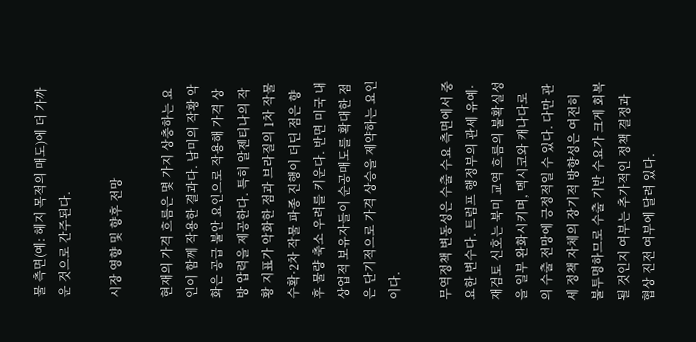물 측면(예: 헤지 목적의 매도)에 더 가까운 것으로 간주된다.

시장 영향 및 향후 전망

현재의 가격 흐름은 몇 가지 상충하는 요인이 함께 작용한 결과다. 남미의 작황 악화은 공급 불안 요인으로 작용해 가격 상방 압력을 제공한다. 특히 알젠티나의 작황 지표가 악화한 점과 브라질의 1차 작물 수확·2차 작물 파종 진행이 더딘 점은 향후 물량 축소 우려를 키운다. 반면 미국 내 상업적 보유자들이 순공매도를 확대한 점은 단기적으로 가격 상승을 제약하는 요인이다.

무역정책 변동성은 수출 수요 측면에서 중요한 변수다. 트럼프 행정부의 관세 유예·재검토 신호는 북미 교역 흐름의 불확실성을 일부 완화시키며, 멕시코와 캐나다로의 수출 전망에 긍정적일 수 있다. 다만 관세 정책 자체의 장기적 방향성은 여전히 불투명하므로 수출 기반 수요가 크게 회복될 것인지 여부는 추가적인 정책 결정과 협상 진전 여부에 달려 있다.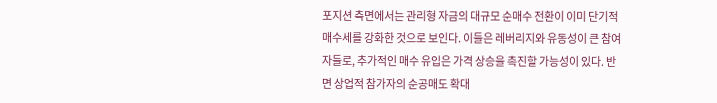포지션 측면에서는 관리형 자금의 대규모 순매수 전환이 이미 단기적 매수세를 강화한 것으로 보인다. 이들은 레버리지와 유동성이 큰 참여자들로, 추가적인 매수 유입은 가격 상승을 촉진할 가능성이 있다. 반면 상업적 참가자의 순공매도 확대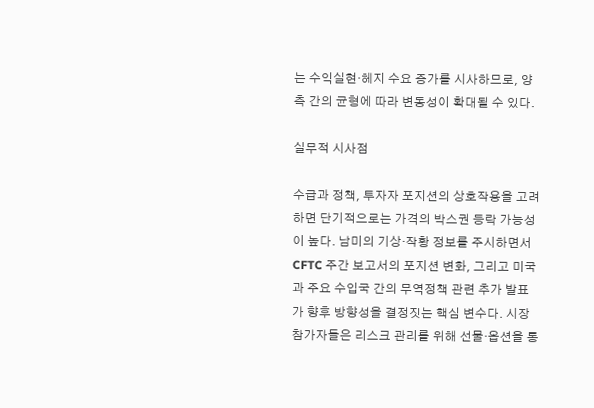는 수익실현·헤지 수요 증가를 시사하므로, 양측 간의 균형에 따라 변동성이 확대될 수 있다.

실무적 시사점

수급과 정책, 투자자 포지션의 상호작용을 고려하면 단기적으로는 가격의 박스권 등락 가능성이 높다. 남미의 기상·작황 정보를 주시하면서 CFTC 주간 보고서의 포지션 변화, 그리고 미국과 주요 수입국 간의 무역정책 관련 추가 발표가 향후 방향성을 결정짓는 핵심 변수다. 시장 참가자들은 리스크 관리를 위해 선물·옵션을 통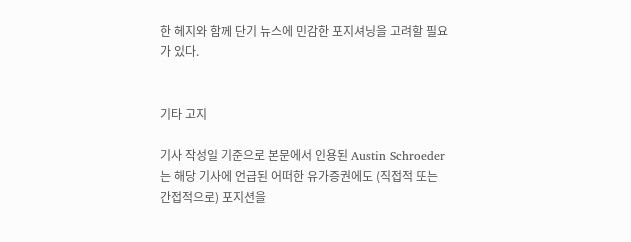한 헤지와 함께 단기 뉴스에 민감한 포지셔닝을 고려할 필요가 있다.


기타 고지

기사 작성일 기준으로 본문에서 인용된 Austin Schroeder는 해당 기사에 언급된 어떠한 유가증권에도 (직접적 또는 간접적으로) 포지션을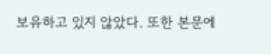보유하고 있지 않았다. 또한 본문에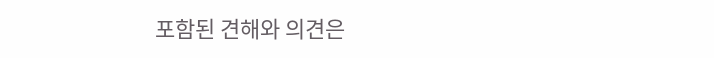포함된 견해와 의견은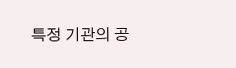특정 기관의 공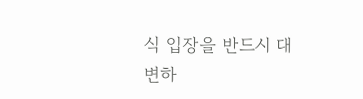식 입장을 반드시 대변하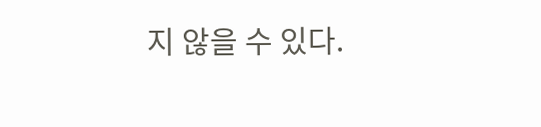지 않을 수 있다.